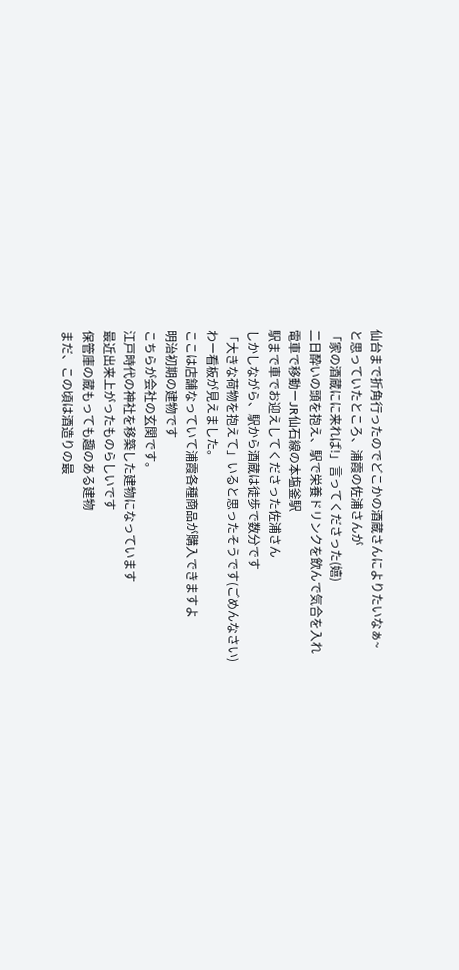仙台まで折角行ったのでどこかの酒蔵さんによりたいなぁ~
と思っていたところ、浦霞の佐浦さんが
「家の酒蔵にに来れば!」言ってくださった(嬉)
二日酔いの頭を抱え、駅で栄養ドリンクを飲んで気合を入れ
電車で移動ーJR仙石線の本塩釜駅
駅まで車でお迎えしてくださった佐浦さん
しかしながら、駅から酒蔵は徒歩で数分です
「大きな荷物を抱えて」いると思ったそうです(ごめんなさい)
わー看板が見えました。
ここは店舗なっていて浦霞各種商品が購入できますよ
明治初期の建物です
こちらが会社の玄関です。
江戸時代の神社を移築した建物になっています
最近出来上がったものらしいです
保管庫の蔵もっても趣のある建物
まだ、この頃は酒造りの最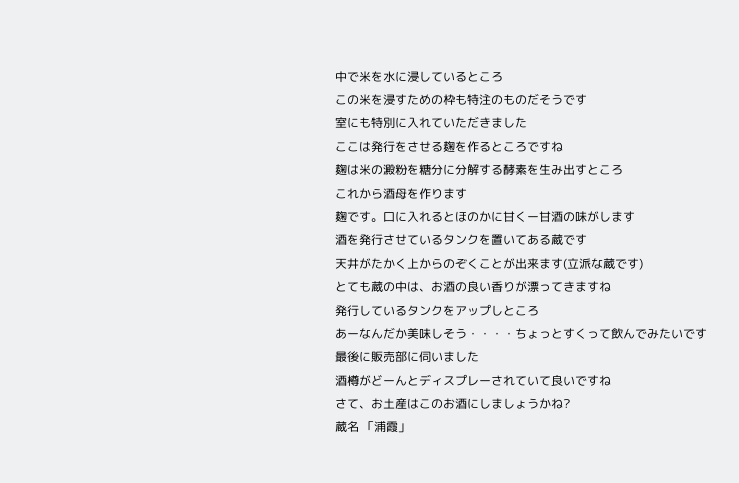中で米を水に浸しているところ
この米を浸すための枠も特注のものだそうです
室にも特別に入れていただきました
ここは発行をさせる麹を作るところですね
麹は米の澱粉を糖分に分解する酵素を生み出すところ
これから酒母を作ります
麹です。口に入れるとほのかに甘くー甘酒の味がします
酒を発行させているタンクを置いてある蔵です
天井がたかく上からのぞくことが出来ます(立派な蔵です)
とても蔵の中は、お酒の良い香りが漂ってきますね
発行しているタンクをアップしところ
あーなんだか美味しそう・・・・ちょっとすくって飲んでみたいです
最後に販売部に伺いました
酒樽がどーんとディスプレーされていて良いですね
さて、お土産はこのお酒にしましょうかね?
蔵名 「浦霞」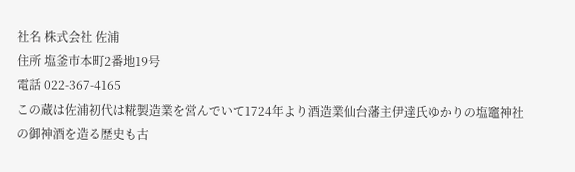社名 株式会社 佐浦
住所 塩釜市本町2番地19号
電話 022-367-4165
この蔵は佐浦初代は糀製造業を営んでいて1724年より酒造業仙台藩主伊達氏ゆかりの塩竈神社の御神酒を造る歴史も古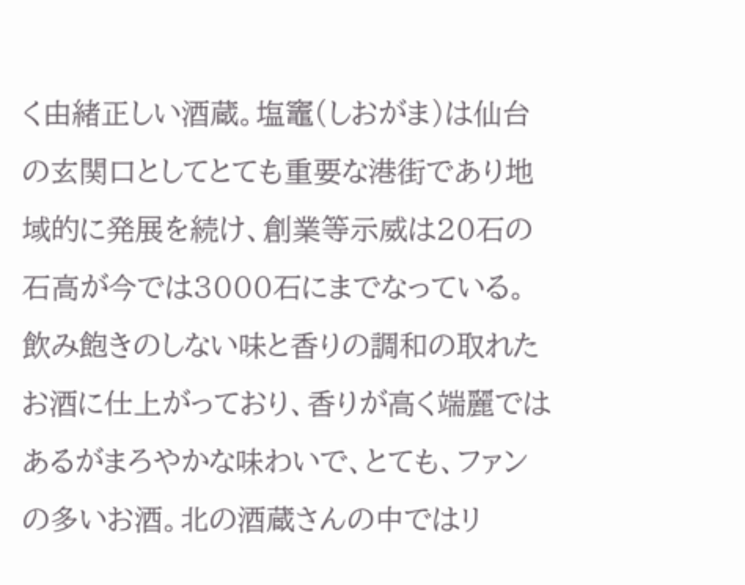く由緒正しい酒蔵。塩竈(しおがま)は仙台の玄関口としてとても重要な港街であり地域的に発展を続け、創業等示威は20石の石高が今では3000石にまでなっている。飲み飽きのしない味と香りの調和の取れたお酒に仕上がっており、香りが高く端麗ではあるがまろやかな味わいで、とても、ファンの多いお酒。北の酒蔵さんの中ではリ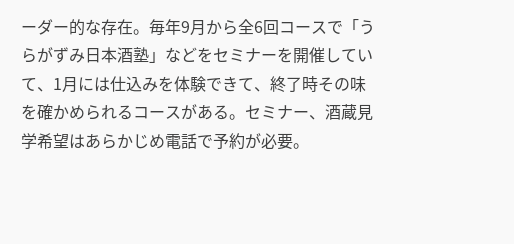ーダー的な存在。毎年9月から全6回コースで「うらがずみ日本酒塾」などをセミナーを開催していて、1月には仕込みを体験できて、終了時その味を確かめられるコースがある。セミナー、酒蔵見学希望はあらかじめ電話で予約が必要。